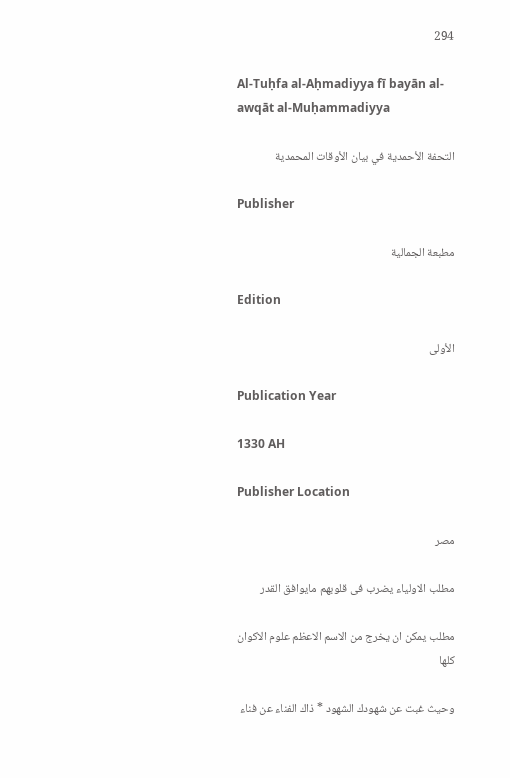294

Al-Tuḥfa al-Aḥmadiyya fī bayān al-awqāt al-Muḥammadiyya

التحفة الأحمدية في بيان الأوقات المحمدية

Publisher

مطبعة الجمالية

Edition

الأولى

Publication Year

1330 AH

Publisher Location

مصر

مطلب الاولياء يضرب فى قلوبهم مايوافق القدر

مطلب يمكن ان يخرج من الاسم الاعظم علوم الاكوان كلها

وحيث غبت عن شهودك الشهود * ذاك الفناء عن فناء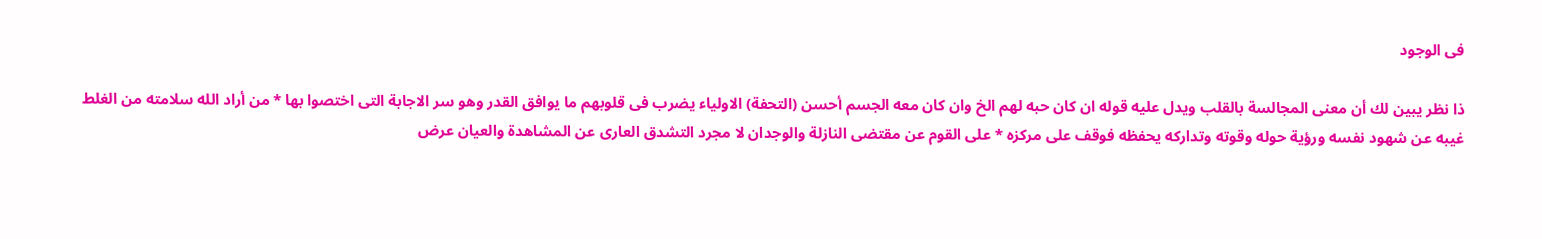فى الوجود

ذا نظر يبين لك أن معنى المجالسة بالقلب ويدل عليه قوله ان كان حبه لهم الخ وان كان معه الجسم أحسن (التحفة) الاولياء يضرب فى قلوبهم ما يوافق القدر وهو سر الاجابة التى اختصوا بها * من أراد الله سلامته من الغلط غيبه عن شهود نفسه ورؤية حوله وقوته وتداركه يحفظه فوقف على مركزه * على القوم عن مقتضى النازلة والوجدان لا مجرد التشدق العارى عن المشاهدة والعيان عرض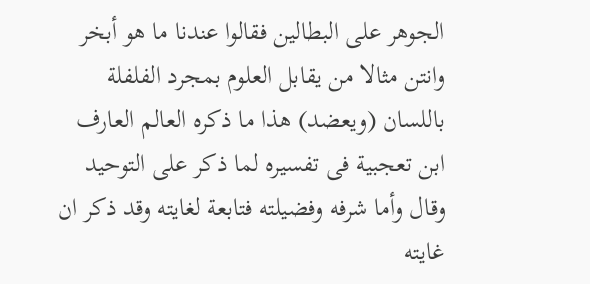الجوهر على البطالين فقالوا عندنا ما هو أبخر وانتن مثالا من يقابل العلوم بمجرد الفلفلة باللسان (ويعضد) هذا ما ذكره العالم العارف ابن تعجبية فى تفسيره لما ذكر على التوحيد وقال وأما شرفه وفضيلته فتابعة لغايته وقد ذكر ان غايته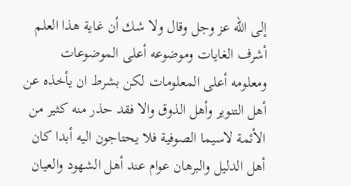إلى الله عز وجل وقال ولا شك أن غاية هذا العلم أشرف الغايات وموضوعه أعلى الموضوعات ومعلومه أعلى المعلومات لكن بشرط ان يأخذه عن أهل التنوير وأهل الذوق والا فقد حذر منه كثير من الأئمة لاسيما الصوفية فلا يحتاجون اليه أبدا كان أهل الدليل والبرهان عوام عند أهل الشهود والعيان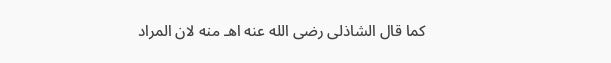كما قال الشاذلى رضى الله عنه اهـ منه لان المراد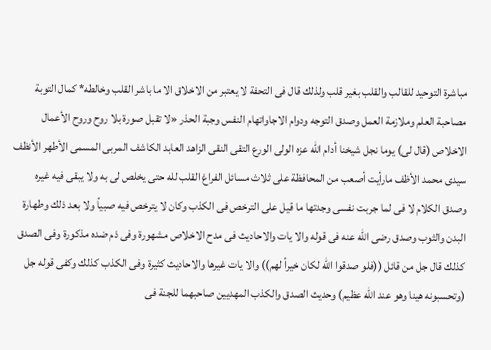مباشرة التوحيد للقالب والقلب بغير قلب ولذلك قال فى التحفة لا يعتبر من الاخلاق الا ما باشر القلب وخالطه* كمال التوبة مصاحبة العلم وملازمة العمل وصدق التوجه ودوام الاجاواتهام النفس وجبة الحذر «لا تقبل صورة بلا روح وروح الأعمال الاخلاص (قال لى) يوما نجل شيخنا أدام الله عزه الولى الورع التقى النقى الزاهد العابد الكاشف المربى المسمى الأطهر الأنظف سيدى محمد الأظف مارأيت أصعب من المحافظة على ثلاث مسائل الفراغ القلب لله حتى يخلص لى به ولا يبقى فيه غيره وصدق الكلام لا فى لما جربت نفسى وجدتها ما قيل على الترخص فى الكذب وكان لا يترخص فيه صبياً ولا بعد ذلك وطهارة البدن والثوب وصدق رضى الله عنه فى قوله والا يات والاحاديث فى مدح الاخلاص مشهورة وفى ذم ضده مذكورة وفى الصدق كذلك قال جل من قائل ((فلو صدقوا الله لكان خيراً لهم)) والا يات غيرها والاحاديث كثيرة وفى الكذب كذلك وكفى قوله جل (وتحسبونه هينا وهو عند الله عظيم) وحديث الصدق والكذب المهديين صاحبهما للجنة فى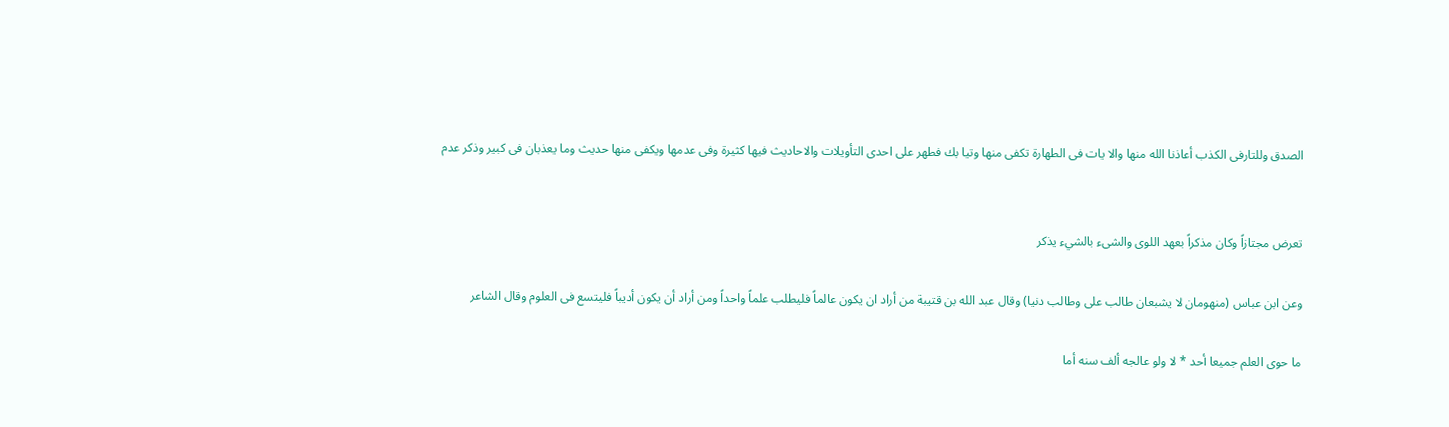الصدق وللتارفى الكذب أعاذنا الله منها والا يات فى الطهارة تكفى منها وتيا بك فطهر على احدى التأويلات والاحاديث فيها كثيرة وفى عدمها ويكفى منها حديث وما يعذبان فى كبير وذكر عدم


تعرض مجتازاً وكان مذكراً بعهد اللوى والشىء بالشيء يذكر

وعن ابن عباس (منهومان لا يشبعان طالب على وطالب دنيا) وقال عبد الله بن قتيبة من أراد ان يكون عالماً فليطلب علماً واحداً ومن أراد أن يكون أديباً فليتسع فى العلوم وقال الشاعر

ما حوى العلم جميعا أحد * لا ولو عالجه ألف سنه أما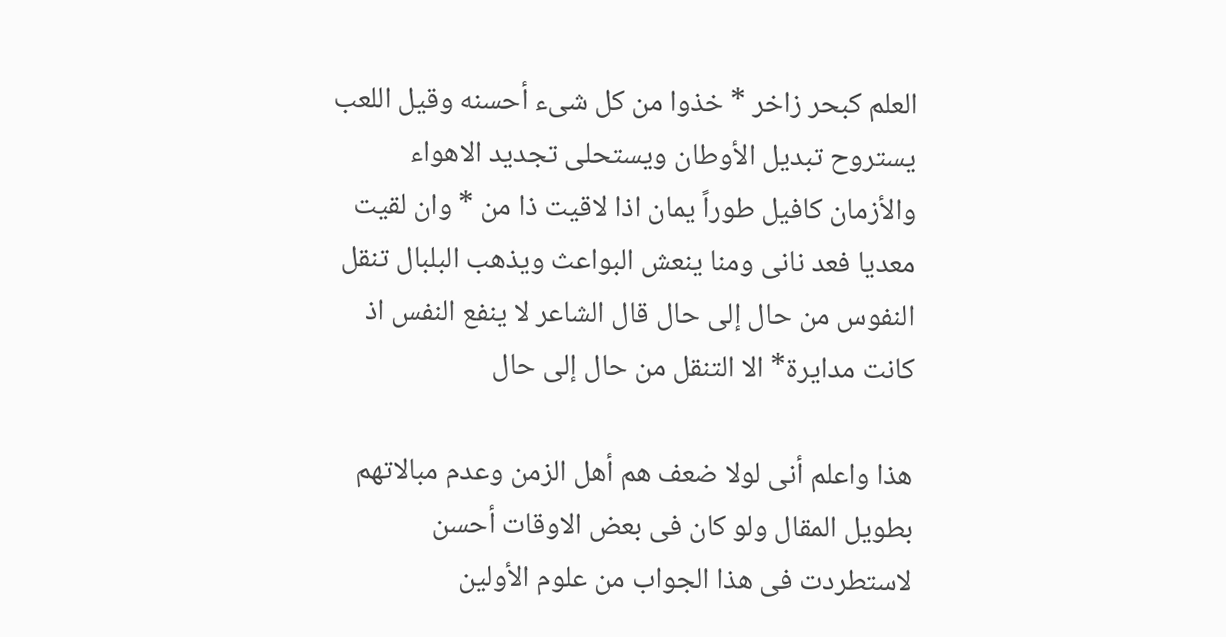العلم كبحر زاخر * خذوا من كل شىء أحسنه وقيل اللعب يستروح تبديل الأوطان ويستحلى تجديد الاهواء والأزمان كافيل طوراً يمان اذا لاقيت ذا من * وان لقيت معديا فعد نانى ومنا ينعش البواعث ويذهب البلبال تنقل النفوس من حال إلى حال قال الشاعر لا ينفع النفس اذ كانت مدايرة* الا التنقل من حال إلى حال

هذا واعلم أنى لولا ضعف هم أهل الزمن وعدم مبالاتهم بطويل المقال ولو كان فى بعض الاوقات أحسن لاستطردت فى هذا الجواب من علوم الأولين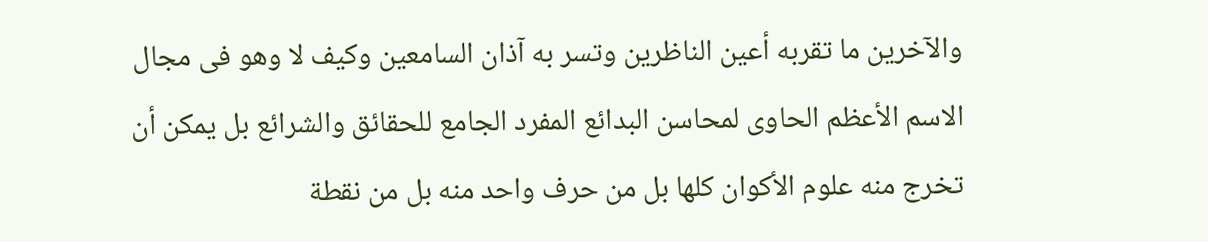والآخرين ما تقربه أعين الناظرين وتسر به آذان السامعين وكيف لا وهو فى مجال الاسم الأعظم الحاوى لمحاسن البدائع المفرد الجامع للحقائق والشرائع بل يمكن أن تخرج منه علوم الأكوان كلها بل من حرف واحد منه بل من نقطة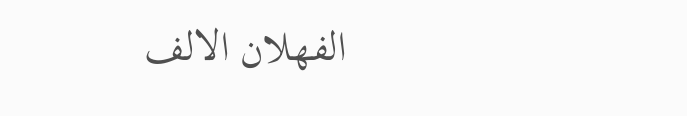الفهلان الالف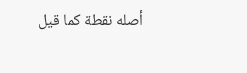أصله نقطة كما قيل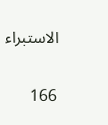الاستبراء

166